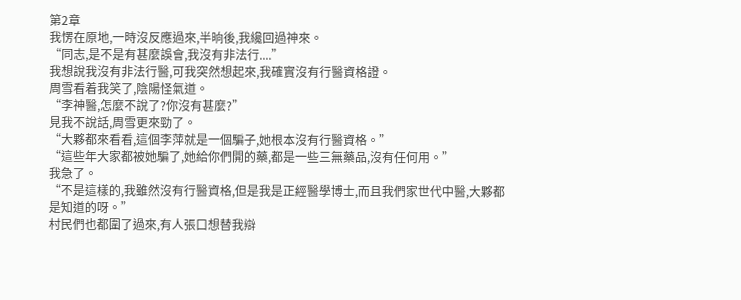第2章
我愣在原地,一時沒反應過來,半晌後,我纔回過神來。
“同志,是不是有甚麼誤會,我沒有非法行....”
我想說我沒有非法行醫,可我突然想起來,我確實沒有行醫資格證。
周雪看着我笑了,陰陽怪氣道。
“李神醫,怎麼不說了?你沒有甚麼?”
見我不說話,周雪更來勁了。
“大夥都來看看,這個李萍就是一個騙子,她根本沒有行醫資格。”
“這些年大家都被她騙了,她給你們開的藥,都是一些三無藥品,沒有任何用。”
我急了。
“不是這樣的,我雖然沒有行醫資格,但是我是正經醫學博士,而且我們家世代中醫,大夥都是知道的呀。”
村民們也都圍了過來,有人張口想替我辯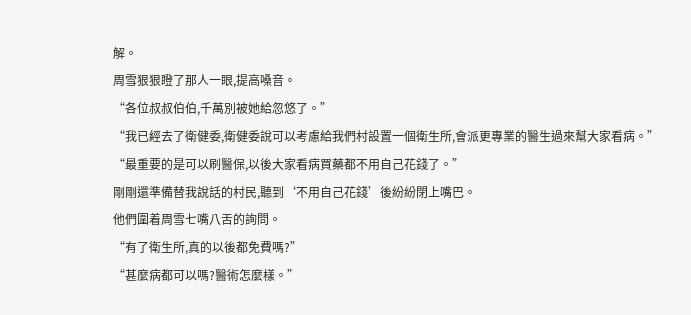解。
周雪狠狠瞪了那人一眼,提高嗓音。
“各位叔叔伯伯,千萬別被她給忽悠了。”
“我已經去了衛健委,衛健委說可以考慮給我們村設置一個衛生所,會派更專業的醫生過來幫大家看病。”
“最重要的是可以刷醫保,以後大家看病買藥都不用自己花錢了。”
剛剛還準備替我說話的村民,聽到‘不用自己花錢’後紛紛閉上嘴巴。
他們圍着周雪七嘴八舌的詢問。
“有了衛生所,真的以後都免費嗎?”
“甚麼病都可以嗎?醫術怎麼樣。”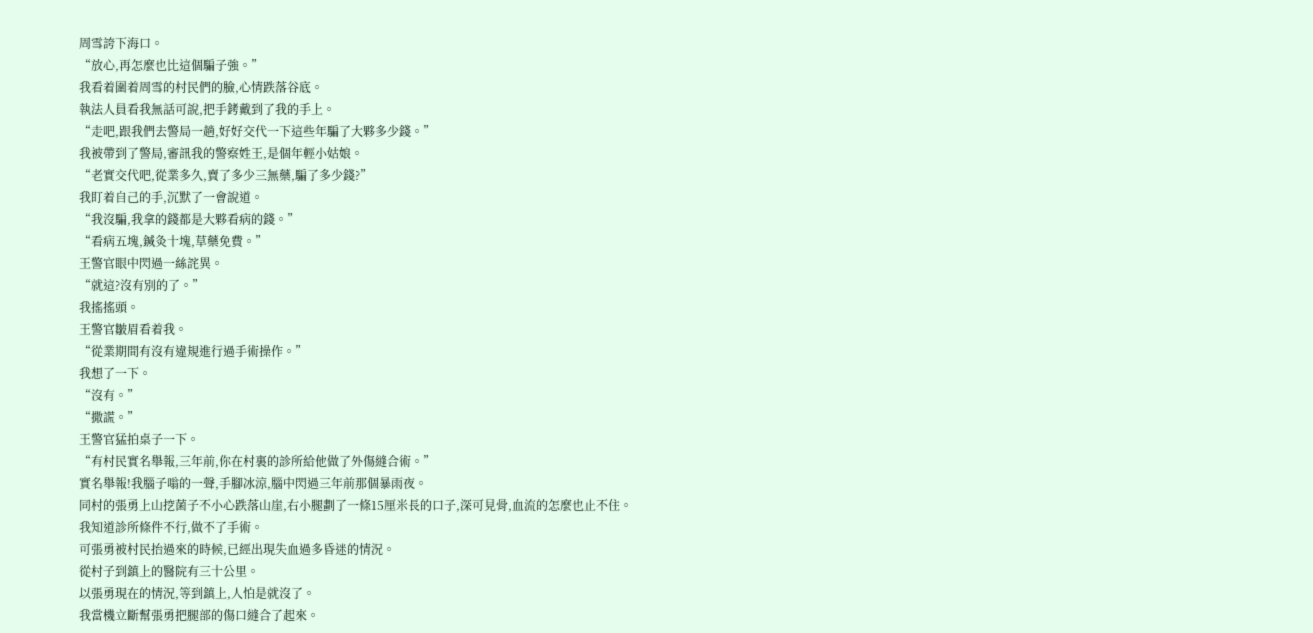周雪誇下海口。
“放心,再怎麼也比這個騙子強。”
我看着圍着周雪的村民們的臉,心情跌落谷底。
執法人員看我無話可說,把手銬戴到了我的手上。
“走吧,跟我們去警局一趟,好好交代一下這些年騙了大夥多少錢。”
我被帶到了警局,審訊我的警察姓王,是個年輕小姑娘。
“老實交代吧,從業多久,賣了多少三無藥,騙了多少錢?”
我盯着自己的手,沉默了一會說道。
“我沒騙,我拿的錢都是大夥看病的錢。”
“看病五塊,鍼灸十塊,草藥免費。”
王警官眼中閃過一絲詫異。
“就這?沒有別的了。”
我搖搖頭。
王警官皺眉看着我。
“從業期間有沒有違規進行過手術操作。”
我想了一下。
“沒有。”
“撒謊。”
王警官猛拍桌子一下。
“有村民實名舉報,三年前,你在村裏的診所給他做了外傷縫合術。”
實名舉報!我腦子嗡的一聲,手腳冰涼,腦中閃過三年前那個暴雨夜。
同村的張勇上山挖菌子不小心跌落山崖,右小腿劃了一條15厘米長的口子,深可見骨,血流的怎麼也止不住。
我知道診所條件不行,做不了手術。
可張勇被村民抬過來的時候,已經出現失血過多昏迷的情況。
從村子到鎮上的醫院有三十公里。
以張勇現在的情況,等到鎮上,人怕是就沒了。
我當機立斷幫張勇把腿部的傷口縫合了起來。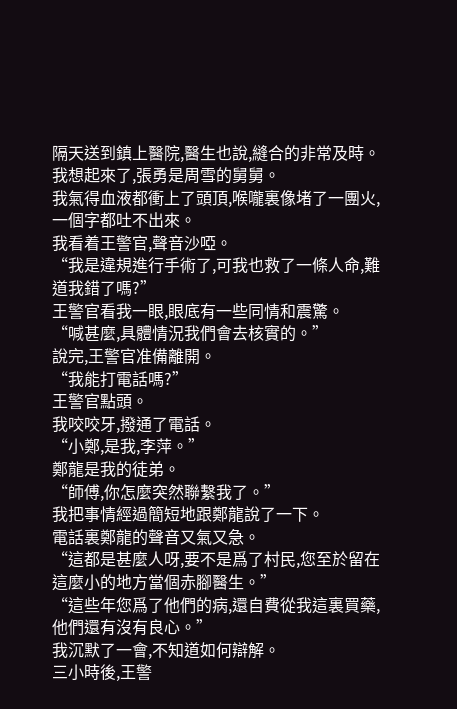隔天送到鎮上醫院,醫生也說,縫合的非常及時。
我想起來了,張勇是周雪的舅舅。
我氣得血液都衝上了頭頂,喉嚨裏像堵了一團火,一個字都吐不出來。
我看着王警官,聲音沙啞。
“我是違規進行手術了,可我也救了一條人命,難道我錯了嗎?”
王警官看我一眼,眼底有一些同情和震驚。
“喊甚麼,具體情況我們會去核實的。”
說完,王警官准備離開。
“我能打電話嗎?”
王警官點頭。
我咬咬牙,撥通了電話。
“小鄭,是我,李萍。”
鄭龍是我的徒弟。
“師傅,你怎麼突然聯繫我了。”
我把事情經過簡短地跟鄭龍說了一下。
電話裏鄭龍的聲音又氣又急。
“這都是甚麼人呀,要不是爲了村民,您至於留在這麼小的地方當個赤腳醫生。”
“這些年您爲了他們的病,還自費從我這裏買藥,他們還有沒有良心。”
我沉默了一會,不知道如何辯解。
三小時後,王警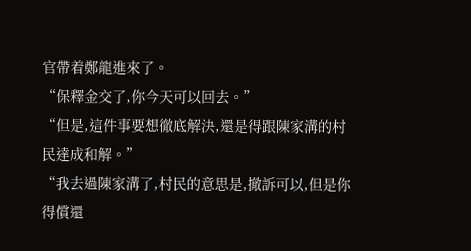官帶着鄭龍進來了。
“保釋金交了,你今天可以回去。”
“但是,這件事要想徹底解決,還是得跟陳家溝的村民達成和解。”
“我去過陳家溝了,村民的意思是,撤訴可以,但是你得償還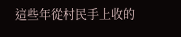這些年從村民手上收的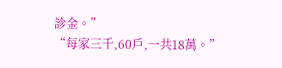診金。”
“每家三千,60戶,一共18萬。”